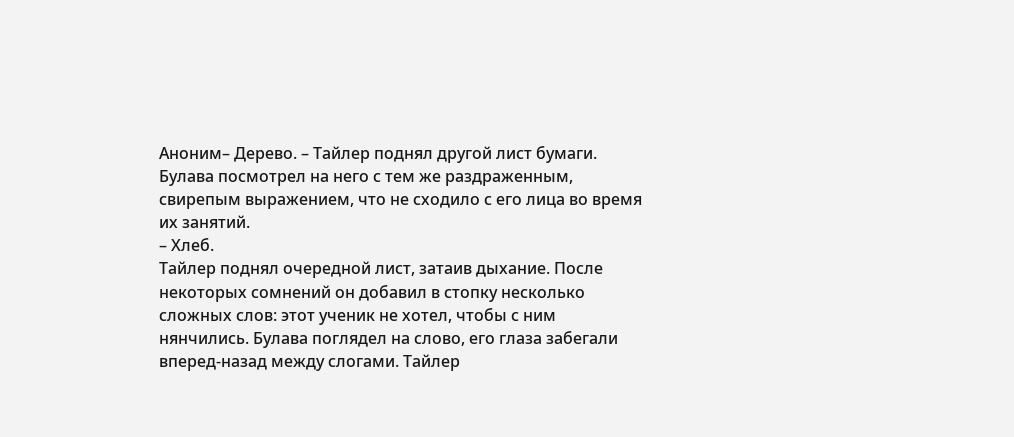Аноним– Дерево. – Тайлер поднял другой лист бумаги. Булава посмотрел на него с тем же раздраженным, свирепым выражением, что не сходило с его лица во время их занятий.
– Хлеб.
Тайлер поднял очередной лист, затаив дыхание. После некоторых сомнений он добавил в стопку несколько сложных слов: этот ученик не хотел, чтобы с ним нянчились. Булава поглядел на слово, его глаза забегали вперед-назад между слогами. Тайлер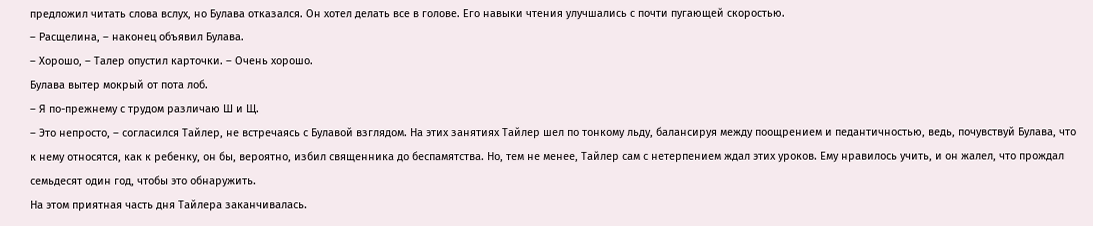предложил читать слова вслух, но Булава отказался. Он хотел делать все в голове. Его навыки чтения улучшались с почти пугающей скоростью.
– Расщелина, – наконец объявил Булава.
– Хорошо, – Талер опустил карточки. – Очень хорошо.
Булава вытер мокрый от пота лоб.
– Я по-прежнему с трудом различаю Ш и Щ.
– Это непросто, – согласился Тайлер, не встречаясь с Булавой взглядом. На этих занятиях Тайлер шел по тонкому льду, балансируя между поощрением и педантичностью, ведь, почувствуй Булава, что к нему относятся, как к ребенку, он бы, вероятно, избил священника до беспамятства. Но, тем не менее, Тайлер сам с нетерпением ждал этих уроков. Ему нравилось учить, и он жалел, что прождал семьдесят один год, чтобы это обнаружить.
На этом приятная часть дня Тайлера заканчивалась.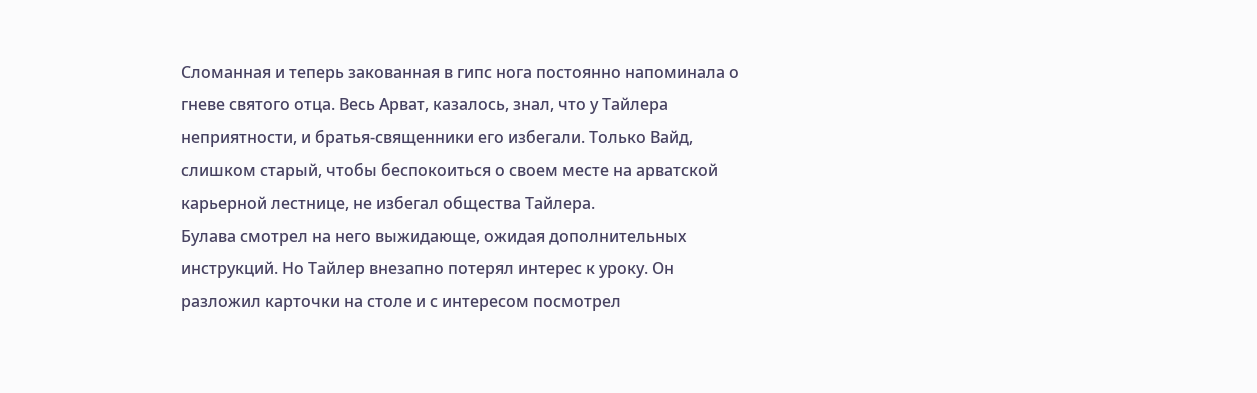Сломанная и теперь закованная в гипс нога постоянно напоминала о гневе святого отца. Весь Арват, казалось, знал, что у Тайлера неприятности, и братья-священники его избегали. Только Вайд, слишком старый, чтобы беспокоиться о своем месте на арватской карьерной лестнице, не избегал общества Тайлера.
Булава смотрел на него выжидающе, ожидая дополнительных инструкций. Но Тайлер внезапно потерял интерес к уроку. Он разложил карточки на столе и с интересом посмотрел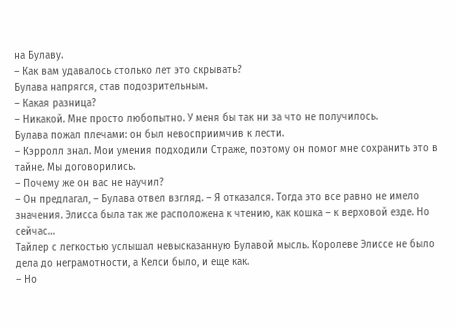на Булаву.
– Как вам удавалось столько лет это скрывать?
Булава напрягся, став подозрительным.
– Какая разница?
– Никакой. Мне просто любопытно. У меня бы так ни за что не получилось.
Булава пожал плечами: он был невосприимчив к лести.
– Кэрролл знал. Мои умения подходили Страже, поэтому он помог мне сохранить это в тайне. Мы договорились.
– Почему же он вас не научил?
– Он предлагал, – Булава отвел взгляд. – Я отказался. Тогда это все равно не имело значения. Элисса была так же расположена к чтению, как кошка – к верховой езде. Но сейчас…
Тайлер с легкостью услышал невысказанную Булавой мысль. Королеве Элиссе не было дела до неграмотности, а Келси было, и еще как.
– Но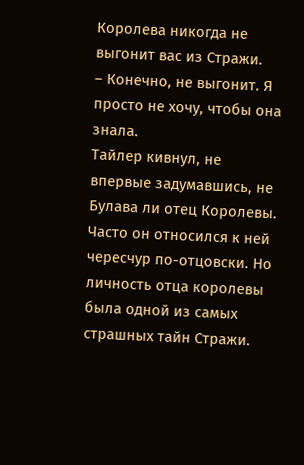Королева никогда не выгонит вас из Стражи.
– Конечно, не выгонит. Я просто не хочу, чтобы она знала.
Тайлер кивнул, не впервые задумавшись, не Булава ли отец Королевы. Часто он относился к ней чересчур по-отцовски. Но личность отца королевы была одной из самых страшных тайн Стражи.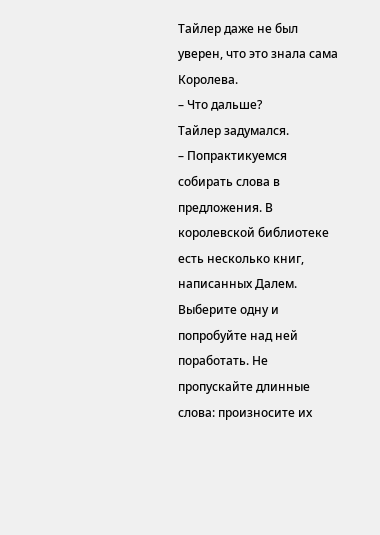Тайлер даже не был уверен, что это знала сама Королева.
– Что дальше?
Тайлер задумался.
– Попрактикуемся собирать слова в предложения. В королевской библиотеке есть несколько книг, написанных Далем. Выберите одну и попробуйте над ней поработать. Не пропускайте длинные слова: произносите их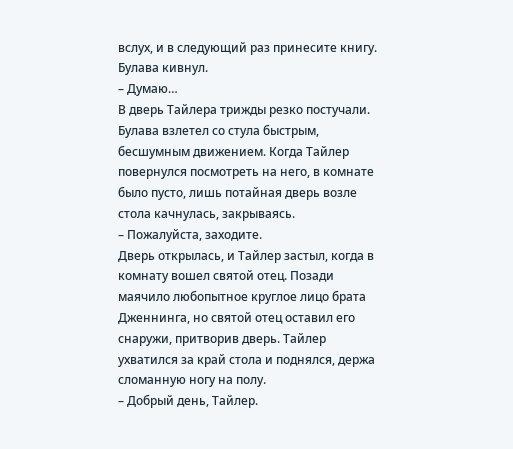вслух, и в следующий раз принесите книгу.
Булава кивнул.
– Думаю…
В дверь Тайлера трижды резко постучали. Булава взлетел со стула быстрым, бесшумным движением. Когда Тайлер повернулся посмотреть на него, в комнате было пусто, лишь потайная дверь возле стола качнулась, закрываясь.
– Пожалуйста, заходите.
Дверь открылась, и Тайлер застыл, когда в комнату вошел святой отец. Позади маячило любопытное круглое лицо брата Дженнинга, но святой отец оставил его снаружи, притворив дверь. Тайлер ухватился за край стола и поднялся, держа сломанную ногу на полу.
– Добрый день, Тайлер.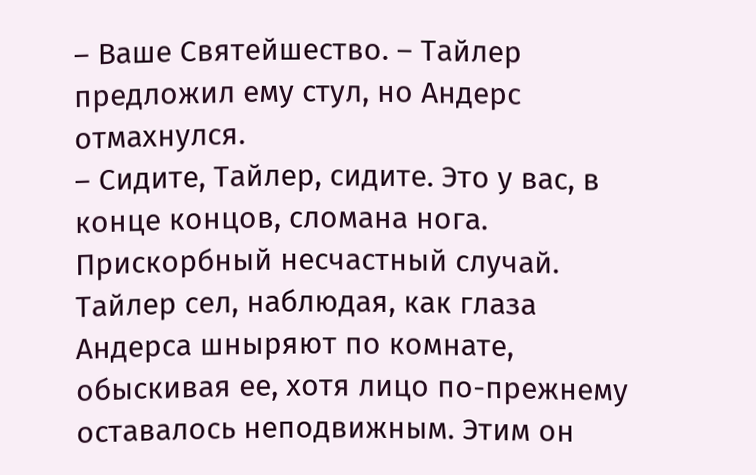– Ваше Святейшество. – Тайлер предложил ему стул, но Андерс отмахнулся.
– Сидите, Тайлер, сидите. Это у вас, в конце концов, сломана нога. Прискорбный несчастный случай.
Тайлер сел, наблюдая, как глаза Андерса шныряют по комнате, обыскивая ее, хотя лицо по-прежнему оставалось неподвижным. Этим он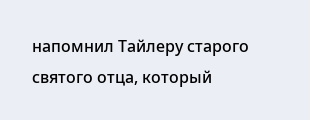напомнил Тайлеру старого святого отца, который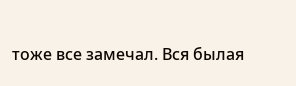тоже все замечал. Вся былая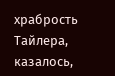храбрость Тайлера, казалось,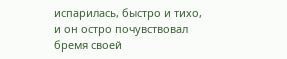испарилась, быстро и тихо, и он остро почувствовал бремя своей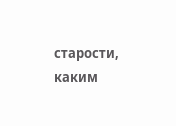старости, каким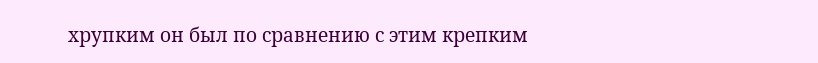хрупким он был по сравнению с этим крепким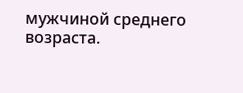мужчиной среднего возраста.